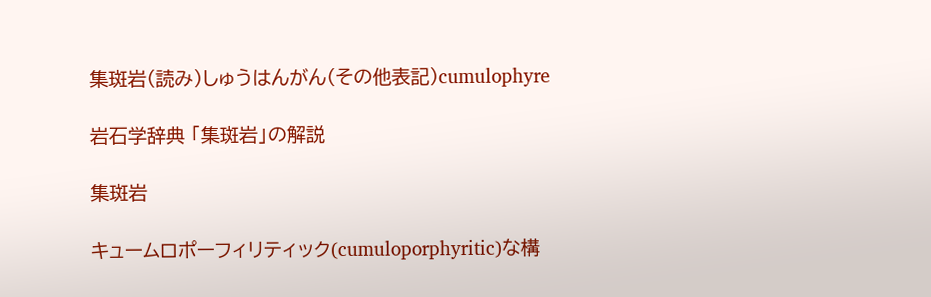集斑岩(読み)しゅうはんがん(その他表記)cumulophyre

岩石学辞典 「集斑岩」の解説

集斑岩

キュームロポーフィリティック(cumuloporphyritic)な構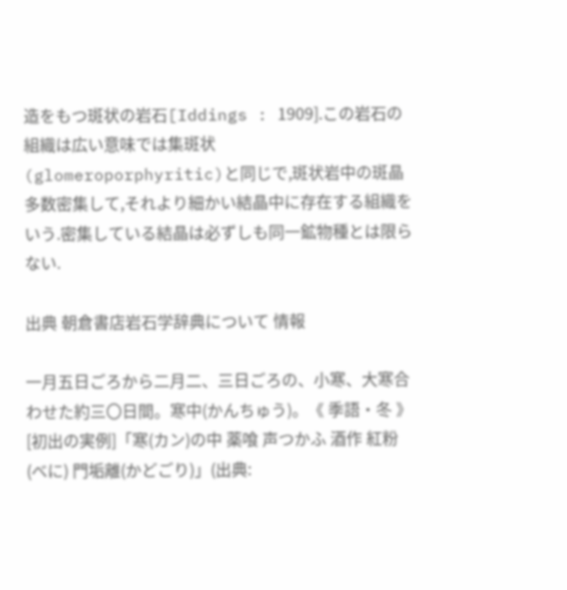造をもつ斑状の岩石[Iddings : 1909].この岩石の組織は広い意味では集斑状(glomeroporphyritic)と同じで,斑状岩中の斑晶多数密集して,それより細かい結晶中に存在する組織をいう.密集している結晶は必ずしも同一鉱物種とは限らない.

出典 朝倉書店岩石学辞典について 情報

一月五日ごろから二月二、三日ごろの、小寒、大寒合わせた約三〇日間。寒中(かんちゅう)。《 季語・冬 》[初出の実例]「寒(カン)の中 薬喰 声つかふ 酒作 紅粉(べに) 門垢離(かどごり)」(出典: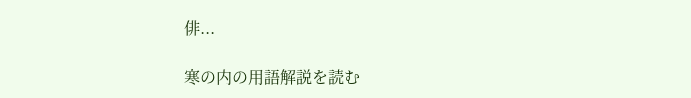俳...

寒の内の用語解説を読む